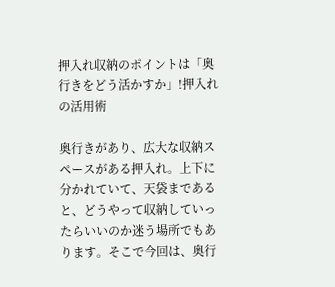押入れ収納のポイントは「奥行きをどう活かすか」!押入れの活用術

奥行きがあり、広大な収納スペースがある押入れ。上下に分かれていて、天袋まであると、どうやって収納していったらいいのか迷う場所でもあります。そこで今回は、奥行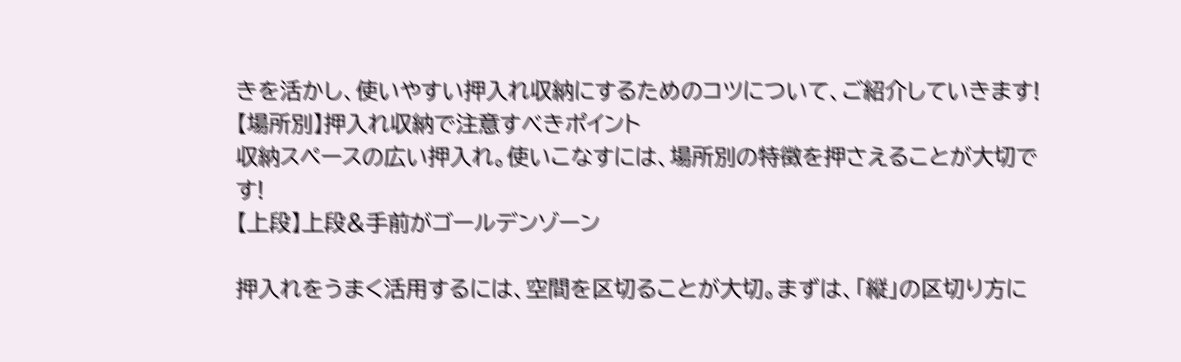きを活かし、使いやすい押入れ収納にするためのコツについて、ご紹介していきます!
【場所別】押入れ収納で注意すべきポイント
収納スペースの広い押入れ。使いこなすには、場所別の特徴を押さえることが大切です!
【上段】上段&手前がゴールデンゾーン

押入れをうまく活用するには、空間を区切ることが大切。まずは、「縦」の区切り方に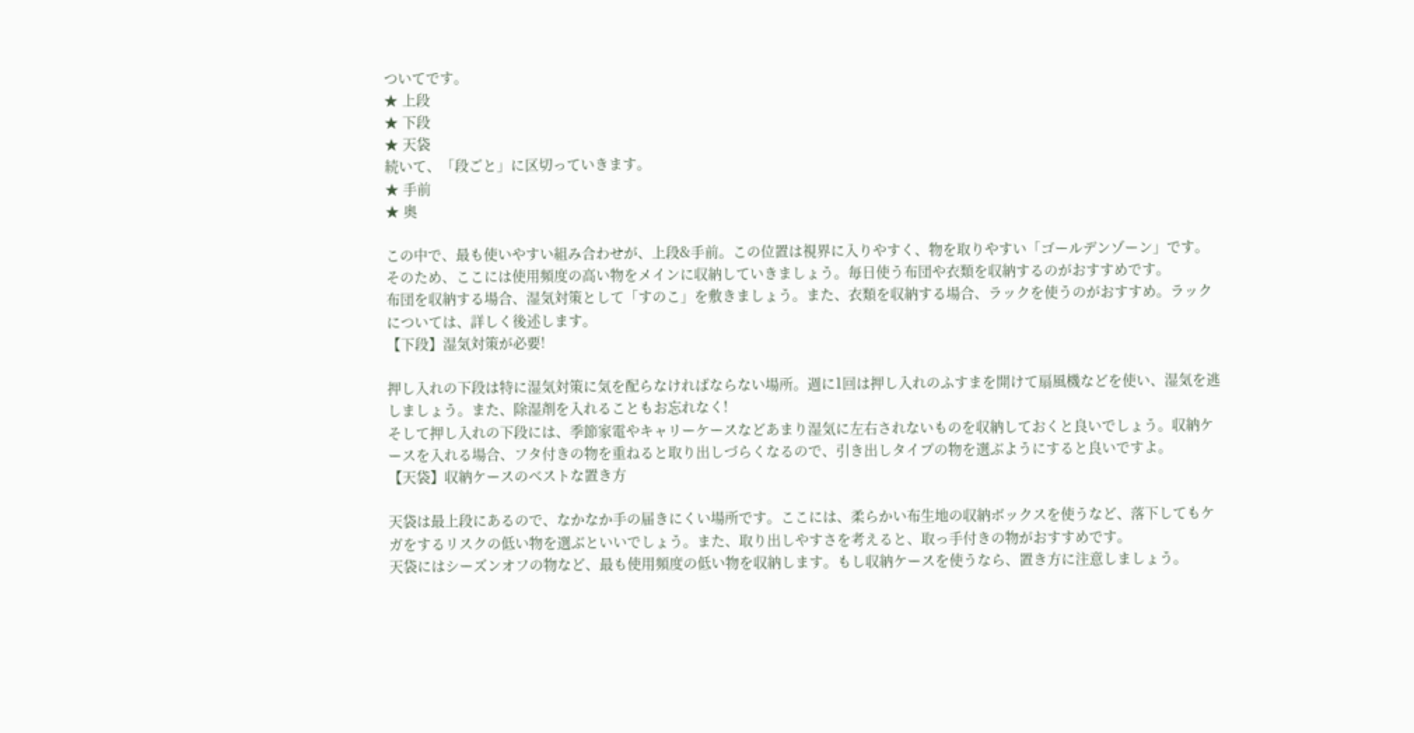ついてです。
★ 上段
★ 下段
★ 天袋
続いて、「段ごと」に区切っていきます。
★ 手前
★ 奥

この中で、最も使いやすい組み合わせが、上段&手前。この位置は視界に入りやすく、物を取りやすい「ゴールデンゾーン」です。そのため、ここには使用頻度の高い物をメインに収納していきましょう。毎日使う布団や衣類を収納するのがおすすめです。
布団を収納する場合、湿気対策として「すのこ」を敷きましょう。また、衣類を収納する場合、ラックを使うのがおすすめ。ラックについては、詳しく後述します。
【下段】湿気対策が必要!

押し入れの下段は特に湿気対策に気を配らなければならない場所。週に1回は押し入れのふすまを開けて扇風機などを使い、湿気を逃しましょう。また、除湿剤を入れることもお忘れなく!
そして押し入れの下段には、季節家電やキャリーケースなどあまり湿気に左右されないものを収納しておくと良いでしょう。収納ケースを入れる場合、フタ付きの物を重ねると取り出しづらくなるので、引き出しタイプの物を選ぶようにすると良いですよ。
【天袋】収納ケースのベストな置き方

天袋は最上段にあるので、なかなか手の届きにくい場所です。ここには、柔らかい布生地の収納ボックスを使うなど、落下してもケガをするリスクの低い物を選ぶといいでしょう。また、取り出しやすさを考えると、取っ手付きの物がおすすめです。
天袋にはシーズンオフの物など、最も使用頻度の低い物を収納します。もし収納ケースを使うなら、置き方に注意しましょう。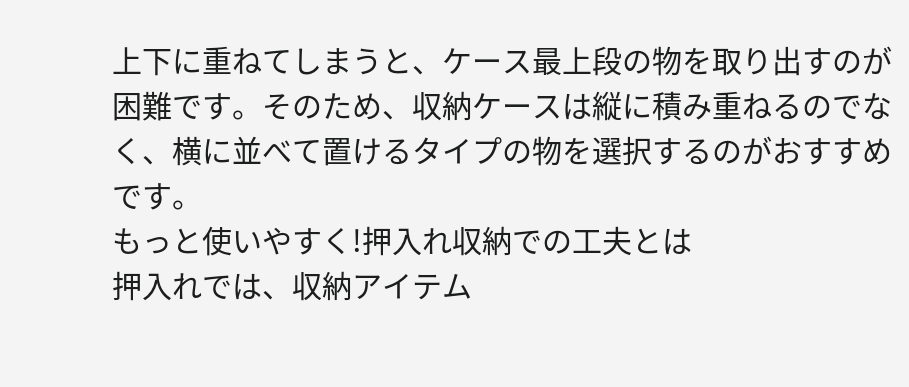上下に重ねてしまうと、ケース最上段の物を取り出すのが困難です。そのため、収納ケースは縦に積み重ねるのでなく、横に並べて置けるタイプの物を選択するのがおすすめです。
もっと使いやすく!押入れ収納での工夫とは
押入れでは、収納アイテム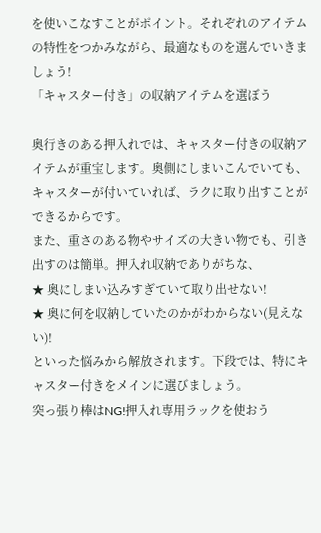を使いこなすことがポイント。それぞれのアイテムの特性をつかみながら、最適なものを選んでいきましょう!
「キャスター付き」の収納アイテムを選ぼう

奥行きのある押入れでは、キャスター付きの収納アイテムが重宝します。奥側にしまいこんでいても、キャスターが付いていれば、ラクに取り出すことができるからです。
また、重さのある物やサイズの大きい物でも、引き出すのは簡単。押入れ収納でありがちな、
★ 奥にしまい込みすぎていて取り出せない!
★ 奥に何を収納していたのかがわからない(見えない)!
といった悩みから解放されます。下段では、特にキャスター付きをメインに選びましょう。
突っ張り棒はNG!押入れ専用ラックを使おう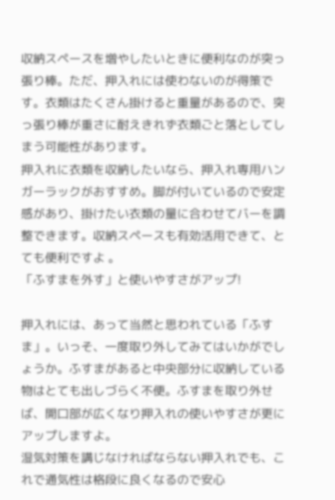収納スペースを増やしたいときに便利なのが突っ張り棒。ただ、押入れには使わないのが得策です。衣類はたくさん掛けると重量があるので、突っ張り棒が重さに耐えきれず衣類ごと落としてしまう可能性があります。
押入れに衣類を収納したいなら、押入れ専用ハンガーラックがおすすめ。脚が付いているので安定感があり、掛けたい衣類の量に合わせてバーを調整できます。収納スペースも有効活用できて、とても便利ですよ 。
「ふすまを外す」と使いやすさがアップ!

押入れには、あって当然と思われている「ふすま」。いっそ、一度取り外してみてはいかがでしょうか。ふすまがあると中央部分に収納している物はとても出しづらく不便。ふすまを取り外せば、開口部が広くなり押入れの使いやすさが更にアップしますよ。
湿気対策を講じなければならない押入れでも、これで通気性は格段に良くなるので安心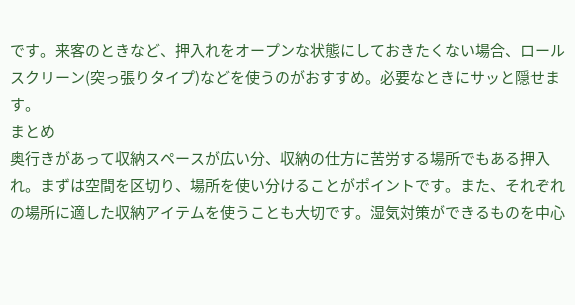です。来客のときなど、押入れをオープンな状態にしておきたくない場合、ロールスクリーン(突っ張りタイプ)などを使うのがおすすめ。必要なときにサッと隠せます。
まとめ
奥行きがあって収納スペースが広い分、収納の仕方に苦労する場所でもある押入れ。まずは空間を区切り、場所を使い分けることがポイントです。また、それぞれの場所に適した収納アイテムを使うことも大切です。湿気対策ができるものを中心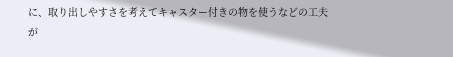に、取り出しやすさを考えてキャスター付きの物を使うなどの工夫が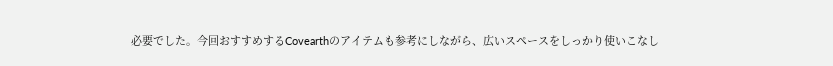必要でした。今回おすすめするCovearthのアイテムも参考にしながら、広いスペースをしっかり使いこなし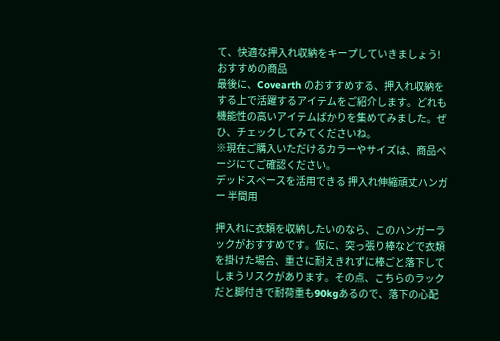て、快適な押入れ収納をキープしていきましょう!
おすすめの商品
最後に、Covearth のおすすめする、押入れ収納をする上で活躍するアイテムをご紹介します。どれも機能性の高いアイテムばかりを集めてみました。ぜひ、チェックしてみてくださいね。
※現在ご購入いただけるカラーやサイズは、商品ページにてご確認ください。
デッドスペースを活用できる 押入れ伸縮頑丈ハンガー 半間用

押入れに衣類を収納したいのなら、このハンガーラックがおすすめです。仮に、突っ張り棒などで衣類を掛けた場合、重さに耐えきれずに棒ごと落下してしまうリスクがあります。その点、こちらのラックだと脚付きで耐荷重も90kgあるので、落下の心配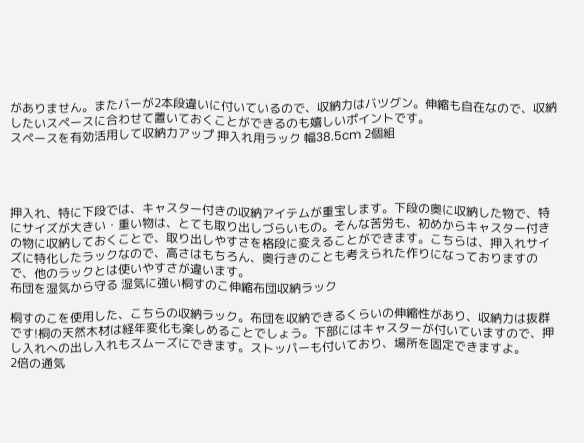がありません。またバーが2本段違いに付いているので、収納力はバツグン。伸縮も自在なので、収納したいスペースに合わせて置いておくことができるのも嬉しいポイントです。
スペースを有効活用して収納力アップ 押入れ用ラック 幅38.5cm 2個組




押入れ、特に下段では、キャスター付きの収納アイテムが重宝します。下段の奥に収納した物で、特にサイズが大きい・重い物は、とても取り出しづらいもの。そんな苦労も、初めからキャスター付きの物に収納しておくことで、取り出しやすさを格段に変えることができます。こちらは、押入れサイズに特化したラックなので、高さはもちろん、奥行きのことも考えられた作りになっておりますので、他のラックとは使いやすさが違います。
布団を湿気から守る 湿気に強い桐すのこ伸縮布団収納ラック

桐すのこを使用した、こちらの収納ラック。布団を収納できるくらいの伸縮性があり、収納力は抜群です!桐の天然木材は経年変化も楽しめることでしょう。下部にはキャスターが付いていますので、押し入れへの出し入れもスムーズにできます。ストッパーも付いており、場所を固定できますよ。
2倍の通気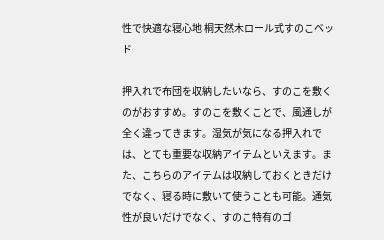性で快適な寝心地 桐天然木ロール式すのこベッド

押入れで布団を収納したいなら、すのこを敷くのがおすすめ。すのこを敷くことで、風通しが全く違ってきます。湿気が気になる押入れでは、とても重要な収納アイテムといえます。また、こちらのアイテムは収納しておくときだけでなく、寝る時に敷いて使うことも可能。通気性が良いだけでなく、すのこ特有のゴ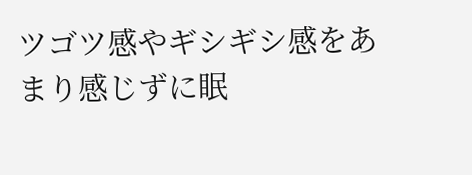ツゴツ感やギシギシ感をあまり感じずに眠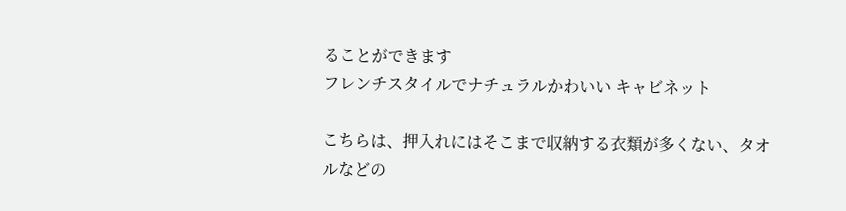ることができます
フレンチスタイルでナチュラルかわいい キャビネット

こちらは、押入れにはそこまで収納する衣類が多くない、タオルなどの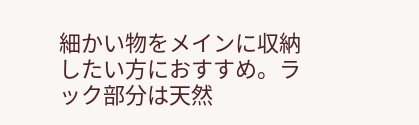細かい物をメインに収納したい方におすすめ。ラック部分は天然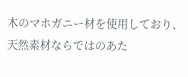木のマホガニー材を使用しており、天然素材ならではのあた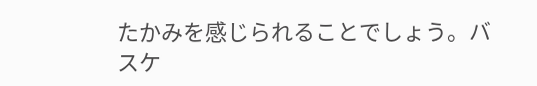たかみを感じられることでしょう。バスケ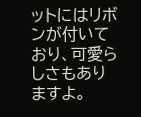ットにはリボンが付いており、可愛らしさもありますよ。